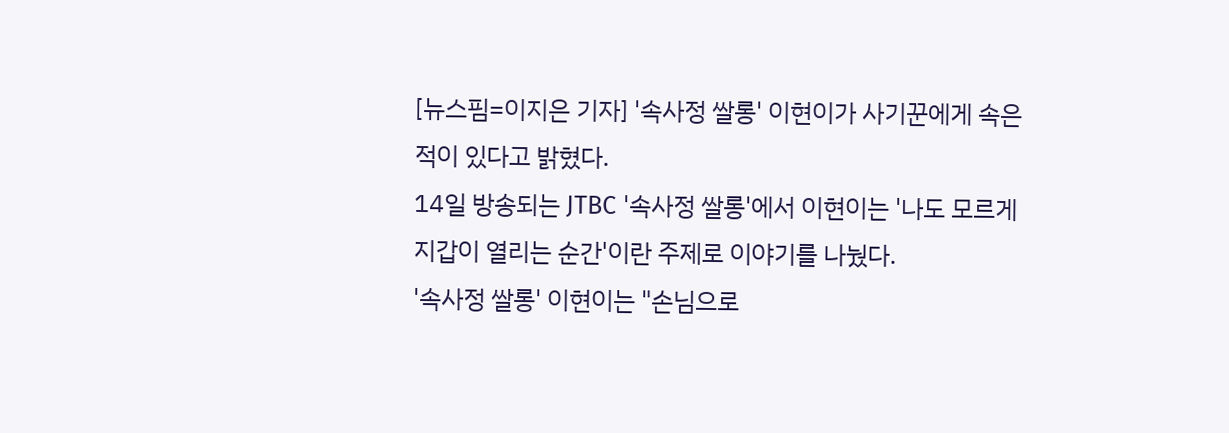[뉴스핌=이지은 기자] '속사정 쌀롱' 이현이가 사기꾼에게 속은 적이 있다고 밝혔다.
14일 방송되는 JTBC '속사정 쌀롱'에서 이현이는 '나도 모르게 지갑이 열리는 순간'이란 주제로 이야기를 나눴다.
'속사정 쌀롱' 이현이는 "손님으로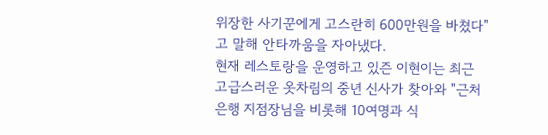위장한 사기꾼에게 고스란히 600만원을 바쳤다"고 말해 안타까움을 자아냈다.
현재 레스토랑을 운영하고 있즌 이현이는 최근 고급스러운 옷차림의 중년 신사가 찾아와 "근처 은행 지점장님을 비롯해 10여명과 식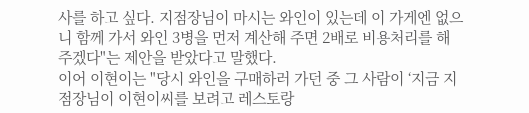사를 하고 싶다. 지점장님이 마시는 와인이 있는데 이 가게엔 없으니 함께 가서 와인 3병을 먼저 계산해 주면 2배로 비용처리를 해주겠다"는 제안을 받았다고 말했다.
이어 이현이는 "당시 와인을 구매하러 가던 중 그 사람이 ‘지금 지점장님이 이현이씨를 보려고 레스토랑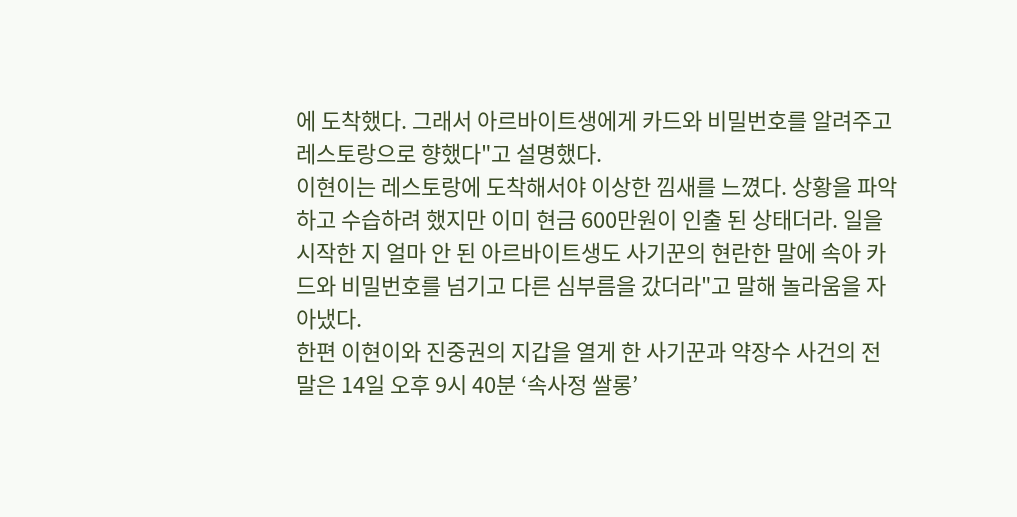에 도착했다. 그래서 아르바이트생에게 카드와 비밀번호를 알려주고 레스토랑으로 향했다"고 설명했다.
이현이는 레스토랑에 도착해서야 이상한 낌새를 느꼈다. 상황을 파악하고 수습하려 했지만 이미 현금 600만원이 인출 된 상태더라. 일을 시작한 지 얼마 안 된 아르바이트생도 사기꾼의 현란한 말에 속아 카드와 비밀번호를 넘기고 다른 심부름을 갔더라"고 말해 놀라움을 자아냈다.
한편 이현이와 진중권의 지갑을 열게 한 사기꾼과 약장수 사건의 전말은 14일 오후 9시 40분 ‘속사정 쌀롱’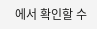에서 확인할 수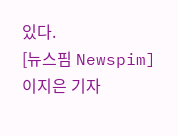있다.
[뉴스핌 Newspim] 이지은 기자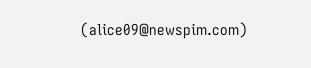(alice09@newspim.com)